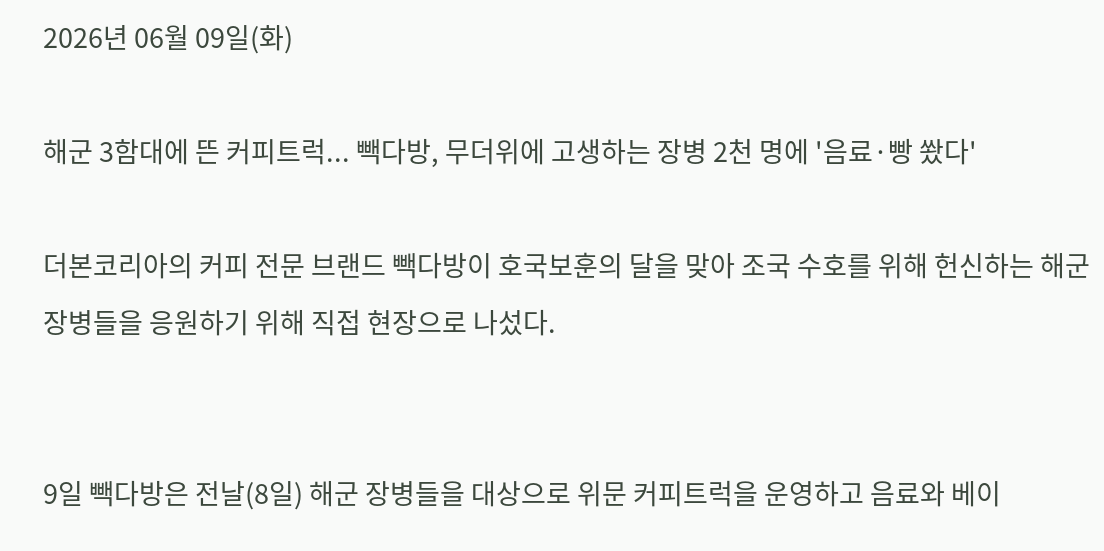2026년 06월 09일(화)

해군 3함대에 뜬 커피트럭... 빽다방, 무더위에 고생하는 장병 2천 명에 '음료·빵 쐈다'

더본코리아의 커피 전문 브랜드 빽다방이 호국보훈의 달을 맞아 조국 수호를 위해 헌신하는 해군 장병들을 응원하기 위해 직접 현장으로 나섰다.


9일 빽다방은 전날(8일) 해군 장병들을 대상으로 위문 커피트럭을 운영하고 음료와 베이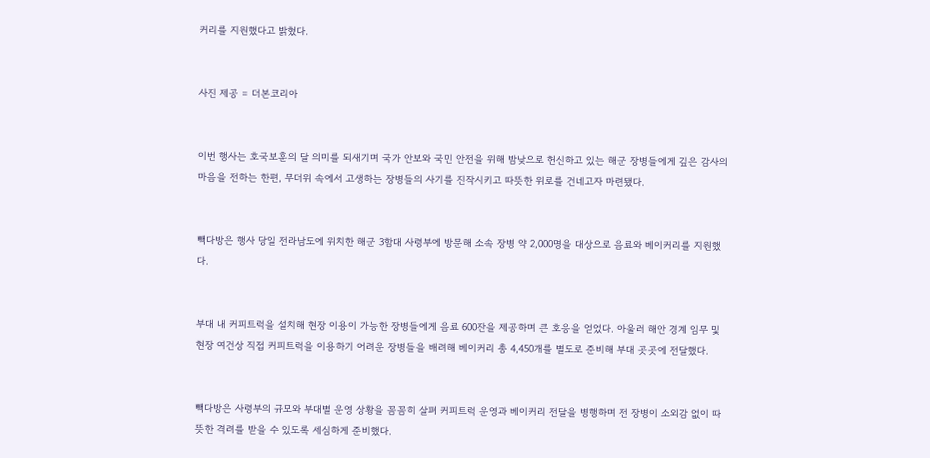커리를 지원했다고 밝혔다.


사진 제공 = 더본코리아


이번 행사는 호국보훈의 달 의미를 되새기며 국가 안보와 국민 안전을 위해 밤낮으로 헌신하고 있는 해군 장병들에게 깊은 감사의 마음을 전하는 한편, 무더위 속에서 고생하는 장병들의 사기를 진작시키고 따뜻한 위로를 건네고자 마련됐다.


빽다방은 행사 당일 전라남도에 위치한 해군 3함대 사령부에 방문해 소속 장병 약 2,000명을 대상으로 음료와 베이커리를 지원했다.


부대 내 커피트럭을 설치해 현장 이용이 가능한 장병들에게 음료 600잔을 제공하며 큰 호응을 얻었다. 아울러 해안 경계 임무 및 현장 여건상 직접 커피트럭을 이용하기 어려운 장병들을 배려해 베이커리 총 4,450개를 별도로 준비해 부대 곳곳에 전달했다.


빽다방은 사령부의 규모와 부대별 운영 상황을 꼼꼼히 살펴 커피트럭 운영과 베이커리 전달을 병행하며 전 장병이 소외감 없이 따뜻한 격려를 받을 수 있도록 세심하게 준비했다.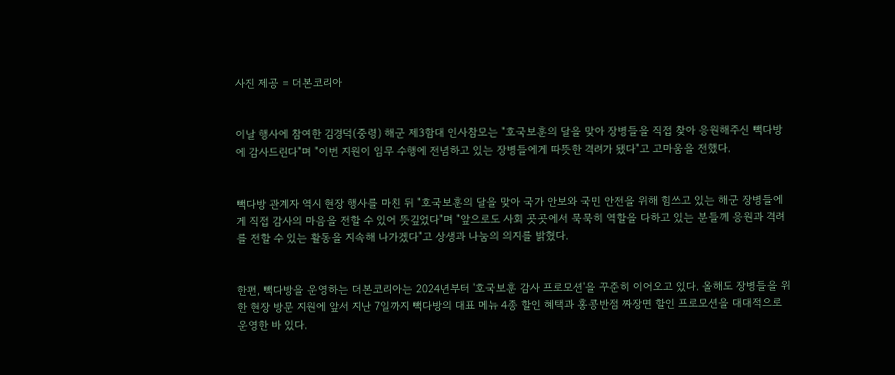사진 제공 = 더본코리아


이날 행사에 참여한 김경덕(중령) 해군 제3함대 인사참모는 "호국보훈의 달을 맞아 장병들을 직접 찾아 응원해주신 빽다방에 감사드린다"며 "이번 지원이 임무 수행에 전념하고 있는 장병들에게 따뜻한 격려가 됐다"고 고마움을 전했다.


빽다방 관계자 역시 현장 행사를 마친 뒤 "호국보훈의 달을 맞아 국가 안보와 국민 안전을 위해 힘쓰고 있는 해군 장병들에게 직접 감사의 마음을 전할 수 있어 뜻깊었다"며 "앞으로도 사회 곳곳에서 묵묵히 역할을 다하고 있는 분들께 응원과 격려를 전할 수 있는 활동을 지속해 나가겠다"고 상생과 나눔의 의지를 밝혔다.


한편, 빽다방을 운영하는 더본코리아는 2024년부터 '호국보훈 감사 프로모션'을 꾸준히 이어오고 있다. 올해도 장병들을 위한 현장 방문 지원에 앞서 지난 7일까지 빽다방의 대표 메뉴 4종 할인 혜택과 홍콩반점 짜장면 할인 프로모션을 대대적으로 운영한 바 있다.